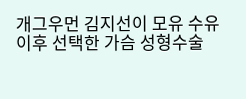개그우먼 김지선이 모유 수유 이후 선택한 가슴 성형수술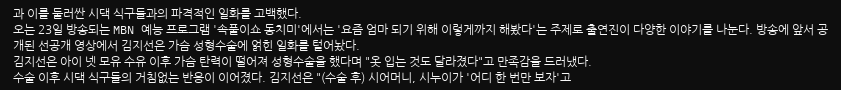과 이를 둘러싼 시댁 식구들과의 파격적인 일화를 고백했다.
오는 23일 방송되는 MBN 예능 프로그램 '속풀이쇼 동치미'에서는 '요즘 엄마 되기 위해 이렇게까지 해봤다'는 주제로 출연진이 다양한 이야기를 나눈다. 방송에 앞서 공개된 선공개 영상에서 김지선은 가슴 성형수술에 얽힌 일화를 털어놨다.
김지선은 아이 넷 모유 수유 이후 가슴 탄력이 떨어져 성형수술을 했다며 "옷 입는 것도 달라졌다"고 만족감을 드러냈다.
수술 이후 시댁 식구들의 거침없는 반응이 이어졌다. 김지선은 "(수술 후) 시어머니, 시누이가 '어디 한 번만 보자'고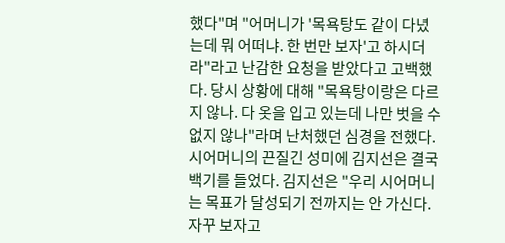했다"며 "어머니가 '목욕탕도 같이 다녔는데 뭐 어떠냐. 한 번만 보자'고 하시더라"라고 난감한 요청을 받았다고 고백했다. 당시 상황에 대해 "목욕탕이랑은 다르지 않나. 다 옷을 입고 있는데 나만 벗을 수 없지 않나"라며 난처했던 심경을 전했다.
시어머니의 끈질긴 성미에 김지선은 결국 백기를 들었다. 김지선은 "우리 시어머니는 목표가 달성되기 전까지는 안 가신다. 자꾸 보자고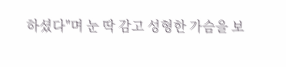하셨다"며 눈 딱 감고 성형한 가슴을 보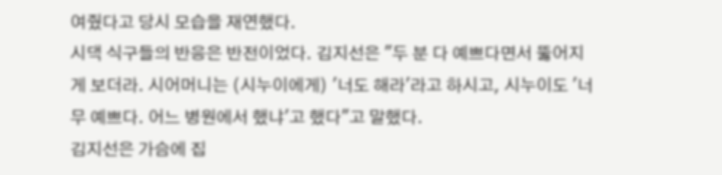여줬다고 당시 모습을 재연했다.
시댁 식구들의 반응은 반전이었다. 김지선은 "두 분 다 예쁘다면서 뚫어지게 보더라. 시어머니는 (시누이에게) '너도 해라'라고 하시고, 시누이도 '너무 예쁘다. 어느 병원에서 했냐'고 했다"고 말했다.
김지선은 가슴에 집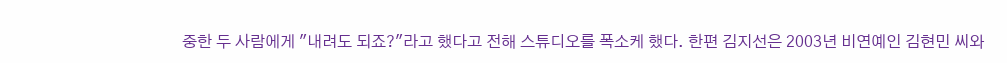중한 두 사람에게 "내려도 되죠?"라고 했다고 전해 스튜디오를 폭소케 했다. 한편 김지선은 2003년 비연예인 김현민 씨와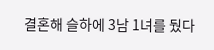결혼해 슬하에 3남 1녀를 뒀다